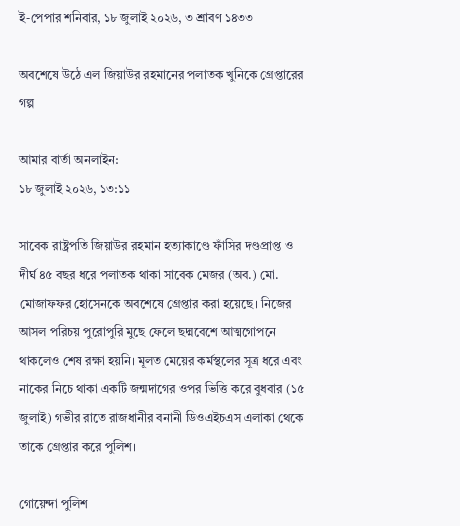ই-পেপার শনিবার, ১৮ জুলাই ২০২৬, ৩ শ্রাবণ ১৪৩৩

অবশেষে উঠে এল জিয়াউর রহমানের পলাতক খুনিকে গ্রেপ্তারের গল্প

আমার বার্তা অনলাইন:
১৮ জুলাই ২০২৬, ১৩:১১

সাবেক রাষ্ট্রপতি জিয়াউর রহমান হত্যাকাণ্ডে ফাঁসির দণ্ডপ্রাপ্ত ও দীর্ঘ ৪৫ বছর ধরে পলাতক থাকা সাবেক মেজর (অব.) মো. মোজাফফর হোসেনকে অবশেষে গ্রেপ্তার করা হয়েছে। নিজের আসল পরিচয় পুরোপুরি মুছে ফেলে ছদ্মবেশে আত্মগোপনে থাকলেও শেষ রক্ষা হয়নি। মূলত মেয়ের কর্মস্থলের সূত্র ধরে এবং নাকের নিচে থাকা একটি জন্মদাগের ওপর ভিত্তি করে বুধবার (১৫ জুলাই) গভীর রাতে রাজধানীর বনানী ডিওএইচএস এলাকা থেকে তাকে গ্রেপ্তার করে পুলিশ।

গোয়েন্দা পুলিশ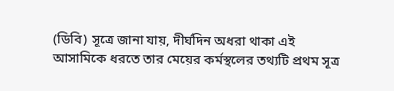(ডিবি) সূত্রে জানা যায়, দীর্ঘদিন অধরা থাকা এই আসামিকে ধরতে তার মেয়ের কর্মস্থলের তথ্যটি প্রথম সূত্র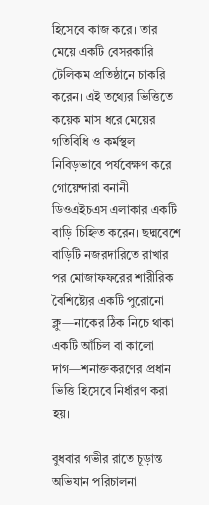হিসেবে কাজ করে। তার মেয়ে একটি বেসরকারি টেলিকম প্রতিষ্ঠানে চাকরি করেন। এই তথ্যের ভিত্তিতে কয়েক মাস ধরে মেয়ের গতিবিধি ও কর্মস্থল নিবিড়ভাবে পর্যবেক্ষণ করে গোয়েন্দারা বনানী ডিওএইচএস এলাকার একটি বাড়ি চিহ্নিত করেন। ছদ্মবেশে বাড়িটি নজরদারিতে রাখার পর মোজাফফরের শারীরিক বৈশিষ্ট্যের একটি পুরোনো ক্লু—নাকের ঠিক নিচে থাকা একটি আঁচিল বা কালো দাগ—শনাক্তকরণের প্রধান ভিত্তি হিসেবে নির্ধারণ করা হয়।

বুধবার গভীর রাতে চূড়ান্ত অভিযান পরিচালনা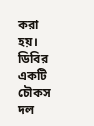করা হয়। ডিবির একটি চৌকস দল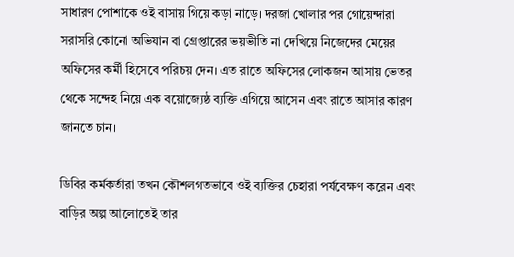সাধারণ পোশাকে ওই বাসায় গিয়ে কড়া নাড়ে। দরজা খোলার পর গোয়েন্দারা সরাসরি কোনো অভিযান বা গ্রেপ্তারের ভয়ভীতি না দেখিয়ে নিজেদের মেয়ের অফিসের কর্মী হিসেবে পরিচয় দেন। এত রাতে অফিসের লোকজন আসায় ভেতর থেকে সন্দেহ নিয়ে এক বয়োজ্যেষ্ঠ ব্যক্তি এগিয়ে আসেন এবং রাতে আসার কারণ জানতে চান।

ডিবির কর্মকর্তারা তখন কৌশলগতভাবে ওই ব্যক্তির চেহারা পর্যবেক্ষণ করেন এবং বাড়ির অল্প আলোতেই তার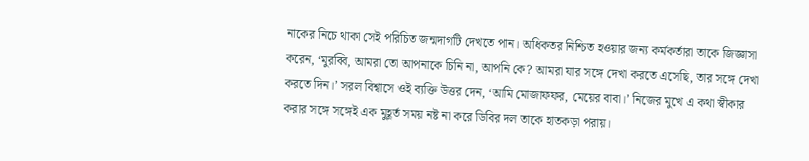নাকের নিচে থাকা সেই পরিচিত জন্মদাগটি দেখতে পান। অধিকতর নিশ্চিত হওয়ার জন্য কর্মকর্তারা তাকে জিজ্ঞাসা করেন, ‘মুরব্বি, আমরা তো আপনাকে চিনি না, আপনি কে? আমরা যার সঙ্গে দেখা করতে এসেছি, তার সঙ্গে দেখা করতে দিন।’ সরল বিশ্বাসে ওই ব্যক্তি উত্তর দেন, ‘আমি মোজাফফর, মেয়ের বাবা।’ নিজের মুখে এ কথা স্বীকার করার সঙ্গে সঙ্গেই এক মুহূর্ত সময় নষ্ট না করে ডিবির দল তাকে হাতকড়া পরায়।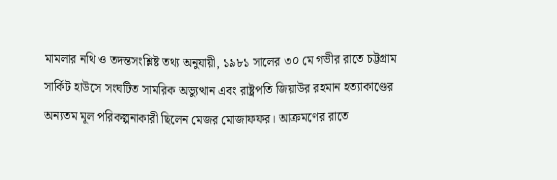মামলার নথি ও তদন্তসংশ্লিষ্ট তথ্য অনুযায়ী, ১৯৮১ সালের ৩০ মে গভীর রাতে চট্টগ্রাম সার্কিট হাউসে সংঘটিত সামরিক অভ্যুত্থান এবং রাষ্ট্রপতি জিয়াউর রহমান হত্যাকাণ্ডের অন্যতম মূল পরিকল্পনাকারী ছিলেন মেজর মোজাফফর। আক্রমণের রাতে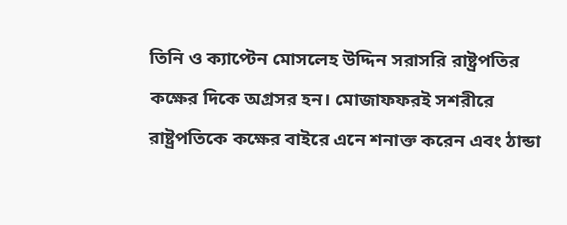তিনি ও ক্যাপ্টেন মোসলেহ উদ্দিন সরাসরি রাষ্ট্রপতির কক্ষের দিকে অগ্রসর হন। মোজাফফরই সশরীরে রাষ্ট্রপতিকে কক্ষের বাইরে এনে শনাক্ত করেন এবং ঠান্ডা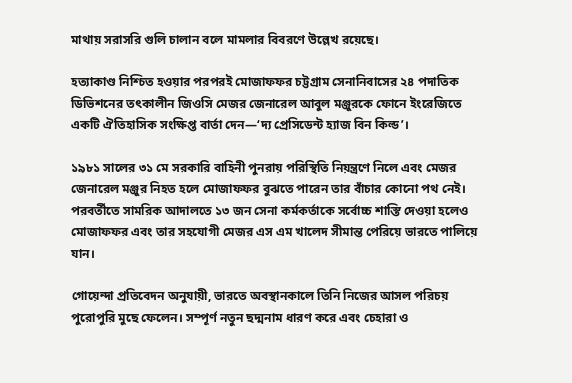মাথায় সরাসরি গুলি চালান বলে মামলার বিবরণে উল্লেখ রয়েছে।

হত্যাকাণ্ড নিশ্চিত হওয়ার পরপরই মোজাফফর চট্টগ্রাম সেনানিবাসের ২৪ পদাতিক ডিভিশনের তৎকালীন জিওসি মেজর জেনারেল আবুল মঞ্জুরকে ফোনে ইংরেজিতে একটি ঐতিহাসিক সংক্ষিপ্ত বার্তা দেন—‘দ্য প্রেসিডেন্ট হ্যাজ বিন কিল্ড’।

১৯৮১ সালের ৩১ মে সরকারি বাহিনী পুনরায় পরিস্থিতি নিয়ন্ত্রণে নিলে এবং মেজর জেনারেল মঞ্জুর নিহত হলে মোজাফফর বুঝতে পারেন তার বাঁচার কোনো পথ নেই। পরবর্তীতে সামরিক আদালতে ১৩ জন সেনা কর্মকর্তাকে সর্বোচ্চ শাস্তি দেওয়া হলেও মোজাফফর এবং তার সহযোগী মেজর এস এম খালেদ সীমান্ত পেরিয়ে ভারতে পালিয়ে যান।

গোয়েন্দা প্রতিবেদন অনুযায়ী, ভারতে অবস্থানকালে তিনি নিজের আসল পরিচয় পুরোপুরি মুছে ফেলেন। সম্পূর্ণ নতুন ছদ্মনাম ধারণ করে এবং চেহারা ও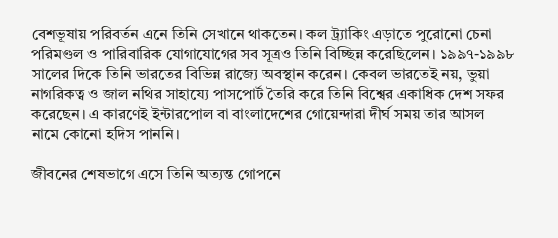বেশভূষায় পরিবর্তন এনে তিনি সেখানে থাকতেন। কল ট্র্যাকিং এড়াতে পুরোনো চেনা পরিমণ্ডল ও পারিবারিক যোগাযোগের সব সূত্রও তিনি বিচ্ছিন্ন করেছিলেন। ১৯৯৭-১৯৯৮ সালের দিকে তিনি ভারতের বিভিন্ন রাজ্যে অবস্থান করেন। কেবল ভারতেই নয়, ভুয়া নাগরিকত্ব ও জাল নথির সাহায্যে পাসপোর্ট তৈরি করে তিনি বিশ্বের একাধিক দেশ সফর করেছেন। এ কারণেই ইন্টারপোল বা বাংলাদেশের গোয়েন্দারা দীর্ঘ সময় তার আসল নামে কোনো হদিস পাননি।

জীবনের শেষভাগে এসে তিনি অত্যন্ত গোপনে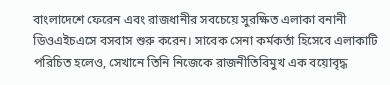বাংলাদেশে ফেরেন এবং রাজধানীর সবচেয়ে সুরক্ষিত এলাকা বনানী ডিওএইচএসে বসবাস শুরু করেন। সাবেক সেনা কর্মকর্তা হিসেবে এলাকাটি পরিচিত হলেও, সেখানে তিনি নিজেকে রাজনীতিবিমুখ এক বয়োবৃদ্ধ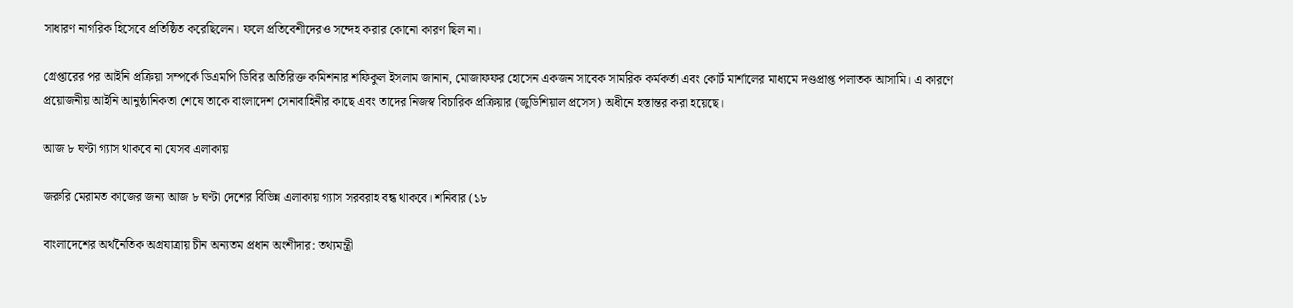সাধারণ নাগরিক হিসেবে প্রতিষ্ঠিত করেছিলেন। ফলে প্রতিবেশীদেরও সন্দেহ করার কোনো কারণ ছিল না।

গ্রেপ্তারের পর আইনি প্রক্রিয়া সম্পর্কে ডিএমপি ডিবির অতিরিক্ত কমিশনার শফিকুল ইসলাম জানান, মোজাফফর হোসেন একজন সাবেক সামরিক কর্মকর্তা এবং কোর্ট মার্শালের মাধ্যমে দণ্ডপ্রাপ্ত পলাতক আসামি। এ কারণে প্রয়োজনীয় আইনি আনুষ্ঠানিকতা শেষে তাকে বাংলাদেশ সেনাবাহিনীর কাছে এবং তাদের নিজস্ব বিচারিক প্রক্রিয়ার (জুডিশিয়াল প্রসেস) অধীনে হস্তান্তর করা হয়েছে।

আজ ৮ ঘণ্টা গ্যাস থাকবে না যেসব এলাকায়

জরুরি মেরামত কাজের জন্য আজ ৮ ঘণ্টা দেশের বিভিন্ন এলাকায় গ্যাস সরবরাহ বন্ধ থাকবে। শনিবার (১৮

বাংলাদেশের অর্থনৈতিক অগ্রযাত্রায় চীন অন্যতম প্রধান অংশীদার: তথ্যমন্ত্রী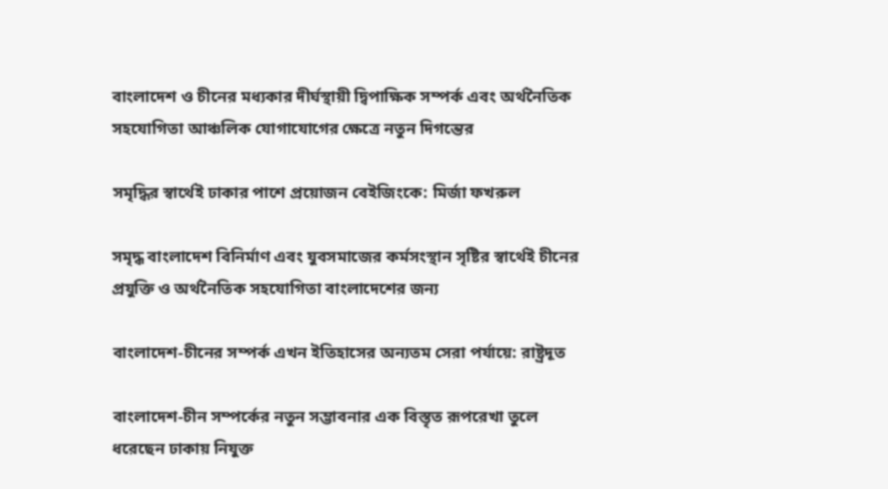বাংলাদেশ ও চীনের মধ্যকার দীর্ঘস্থায়ী দ্বিপাক্ষিক সম্পর্ক এবং অর্থনৈতিক সহযোগিতা আঞ্চলিক যোগাযোগের ক্ষেত্রে নতুন দিগন্তের

সমৃদ্ধির স্বার্থেই ঢাকার পাশে প্রয়োজন বেইজিংকে: মির্জা ফখরুল

সমৃদ্ধ বাংলাদেশ বিনির্মাণ এবং যুবসমাজের কর্মসংস্থান সৃষ্টির স্বার্থেই চীনের প্রযুক্তি ও অর্থনৈতিক সহযোগিতা বাংলাদেশের জন্য

বাংলাদেশ-চীনের সম্পর্ক এখন ইতিহাসের অন্যতম সেরা পর্যায়ে: রাষ্ট্রদূত

বাংলাদেশ-চীন সম্পর্কের নতুন সম্ভাবনার এক বিস্তৃত রূপরেখা তুলে ধরেছেন ঢাকায় নিযুক্ত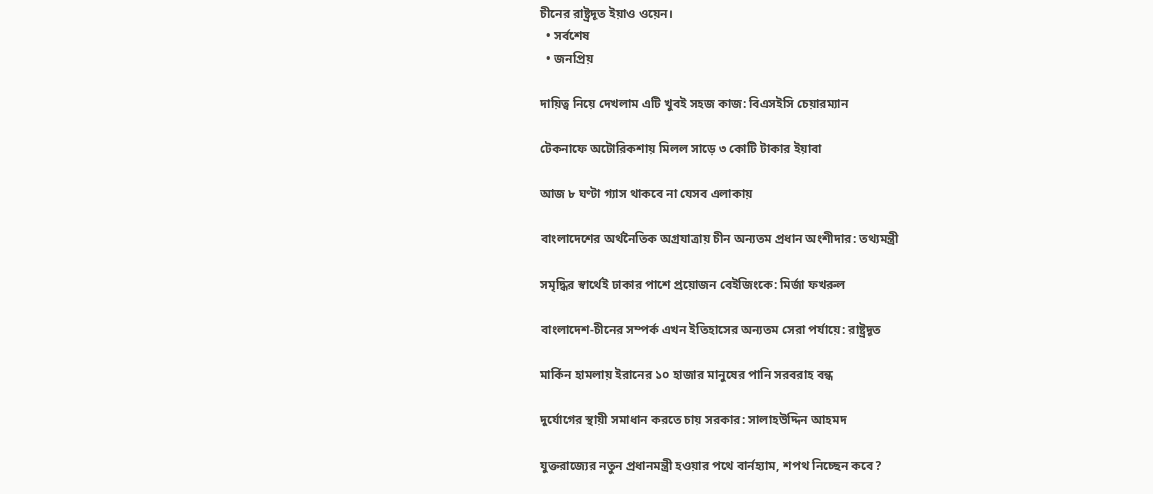চীনের রাষ্ট্রদূত ইয়াও ওয়েন।
  • সর্বশেষ
  • জনপ্রিয়

দায়িত্ব নিয়ে দেখলাম এটি খুবই সহজ কাজ: বিএসইসি চেয়ারম্যান

টেকনাফে অটোরিকশায় মিলল সাড়ে ৩ কোটি টাকার ইয়াবা

আজ ৮ ঘণ্টা গ্যাস থাকবে না যেসব এলাকায়

বাংলাদেশের অর্থনৈতিক অগ্রযাত্রায় চীন অন্যতম প্রধান অংশীদার: তথ্যমন্ত্রী

সমৃদ্ধির স্বার্থেই ঢাকার পাশে প্রয়োজন বেইজিংকে: মির্জা ফখরুল

বাংলাদেশ-চীনের সম্পর্ক এখন ইতিহাসের অন্যতম সেরা পর্যায়ে: রাষ্ট্রদূত

মার্কিন হামলায় ইরানের ১০ হাজার মানুষের পানি সরবরাহ বন্ধ

দুর্যোগের স্থায়ী সমাধান করতে চায় সরকার: সালাহউদ্দিন আহমদ

যুক্তরাজ্যের নতুন প্রধানমন্ত্রী হওয়ার পথে বার্নহ্যাম, শপথ নিচ্ছেন কবে?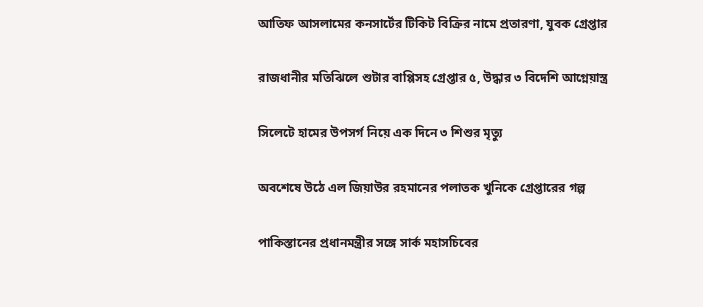আতিফ আসলামের কনসার্টের টিকিট বিক্রির নামে প্রতারণা, যুবক গ্রেপ্তার

রাজধানীর মতিঝিলে শুটার বাপ্পিসহ গ্রেপ্তার ৫, উদ্ধার ৩ বিদেশি আগ্নেয়াস্ত্র

সিলেটে হামের উপসর্গ নিয়ে এক দিনে ৩ শিশুর মৃত্যু

অবশেষে উঠে এল জিয়াউর রহমানের পলাতক খুনিকে গ্রেপ্তারের গল্প

পাকিস্তানের প্রধানমন্ত্রীর সঙ্গে সার্ক মহাসচিবের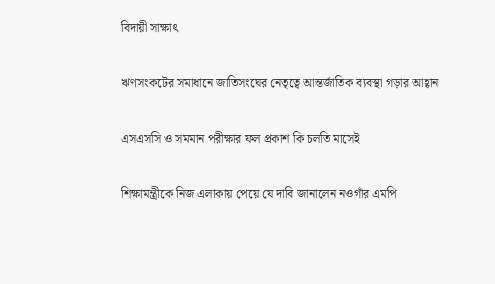বিদায়ী সাক্ষাৎ

ঋণসংকটের সমাধানে জাতিসংঘের নেতৃত্বে আন্তর্জাতিক ব্যবস্থা গড়ার আহ্বান

এসএসসি ও সমমান পরীক্ষার ফল প্রকাশ কি চলতি মাসেই

শিক্ষামন্ত্রীকে নিজ এলাকায় পেয়ে যে দাবি জানালেন নওগাঁর এমপি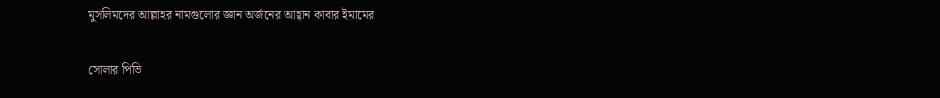মুসলিমদের আল্লাহর নামগুলোর জ্ঞান অর্জনের আহ্বান কাবার ইমামের

সোলার পিভি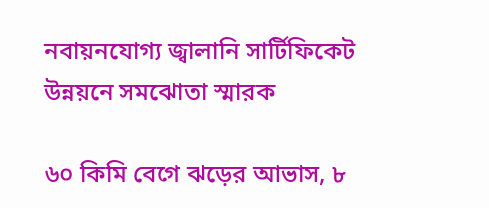নবায়নযোগ্য জ্বালানি সার্টিফিকেট উন্নয়নে সমঝোতা স্মারক

৬০ কিমি বেগে ঝড়ের আভাস, ৮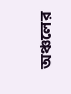অঞ্চলের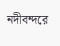নদীবন্দরে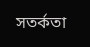সতর্কতা